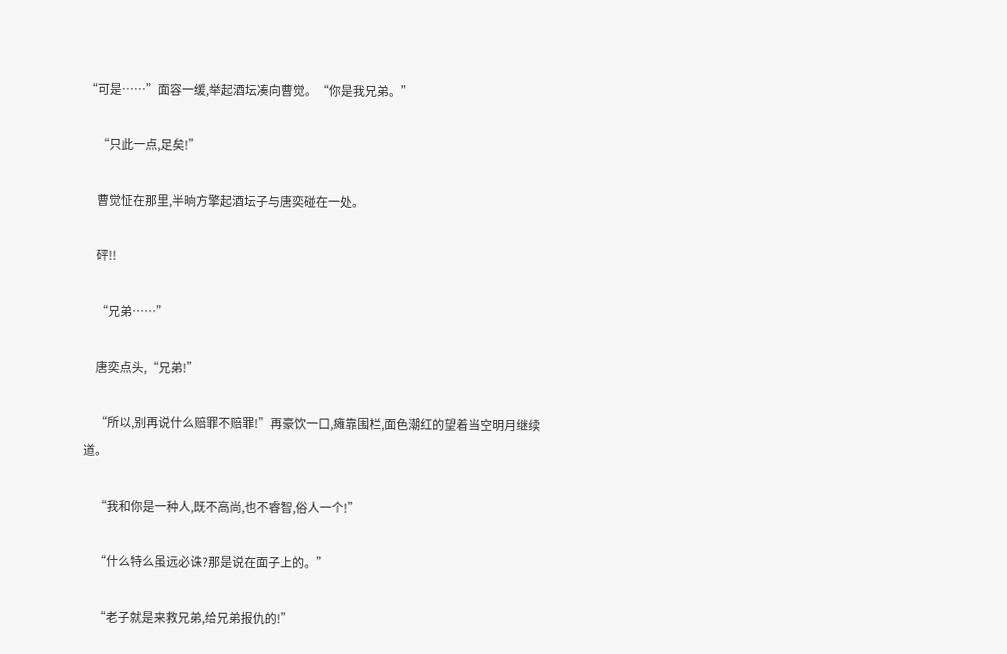“可是……”面容一缓,举起酒坛凑向曹觉。“你是我兄弟。”

    “只此一点,足矣!”

    曹觉怔在那里,半晌方擎起酒坛子与唐奕碰在一处。

    砰!!

    “兄弟……”

    唐奕点头,“兄弟!”

    “所以,别再说什么赔罪不赔罪!”再豪饮一口,瘫靠围栏,面色潮红的望着当空明月继续道。

    “我和你是一种人,既不高尚,也不睿智,俗人一个!”

    “什么特么虽远必诛?那是说在面子上的。”

    “老子就是来救兄弟,给兄弟报仇的!”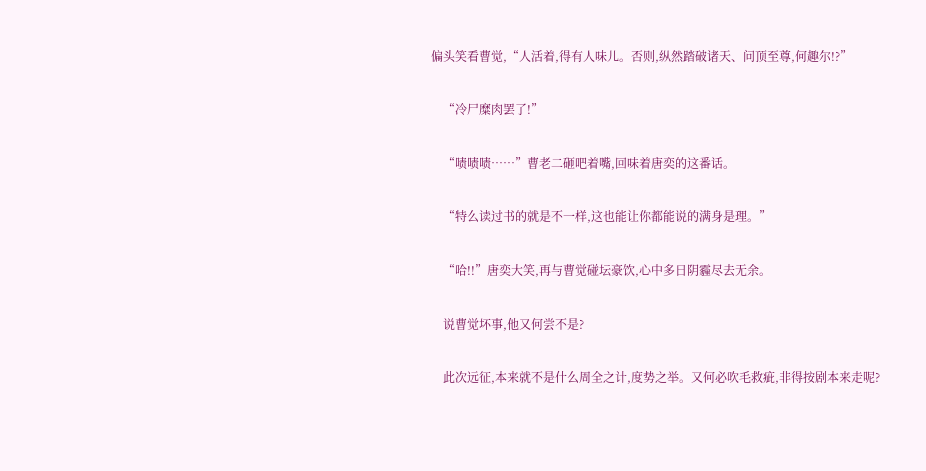偏头笑看曹觉,“人活着,得有人味儿。否则,纵然踏破诸天、问顶至尊,何趣尔!?”

    “冷尸糜肉罢了!”

    “啧啧啧……”曹老二砸吧着嘴,回味着唐奕的这番话。

    “特么读过书的就是不一样,这也能让你都能说的满身是理。”

    “哈!!”唐奕大笑,再与曹觉碰坛豪饮,心中多日阴霾尽去无余。

    说曹觉坏事,他又何尝不是?

    此次远征,本来就不是什么周全之计,度势之举。又何必吹毛救疵,非得按剧本来走呢?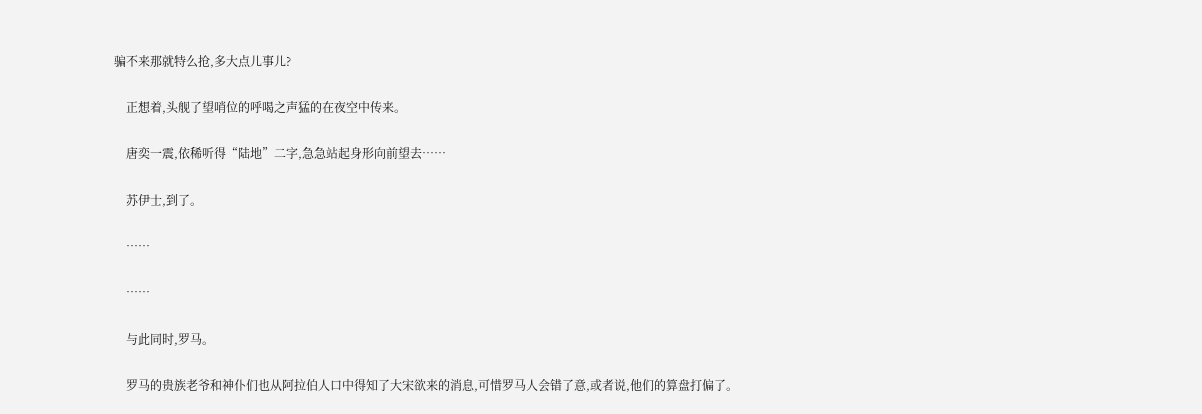骗不来那就特么抢,多大点儿事儿?

    正想着,头舰了望哨位的呼喝之声猛的在夜空中传来。

    唐奕一震,依稀听得“陆地”二字,急急站起身形向前望去……

    苏伊士,到了。

    ……

    ……

    与此同时,罗马。

    罗马的贵族老爷和神仆们也从阿拉伯人口中得知了大宋欲来的消息,可惜罗马人会错了意,或者说,他们的算盘打偏了。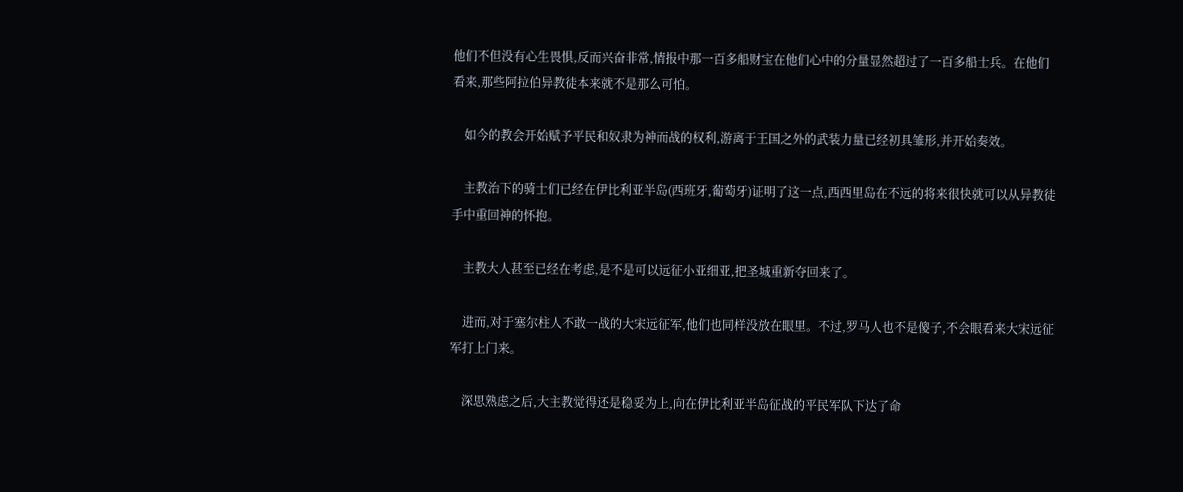他们不但没有心生畏惧,反而兴奋非常,情报中那一百多船财宝在他们心中的分量显然超过了一百多船士兵。在他们看来,那些阿拉伯异教徒本来就不是那么可怕。

    如今的教会开始赋予平民和奴隶为神而战的权利,游离于王国之外的武装力量已经初具雏形,并开始奏效。

    主教治下的骑士们已经在伊比利亚半岛(西班牙,葡萄牙)证明了这一点,西西里岛在不远的将来很快就可以从异教徒手中重回神的怀抱。

    主教大人甚至已经在考虑,是不是可以远征小亚细亚,把圣城重新夺回来了。

    进而,对于塞尔柱人不敢一战的大宋远征军,他们也同样没放在眼里。不过,罗马人也不是傻子,不会眼看来大宋远征军打上门来。

    深思熟虑之后,大主教觉得还是稳妥为上,向在伊比利亚半岛征战的平民军队下达了命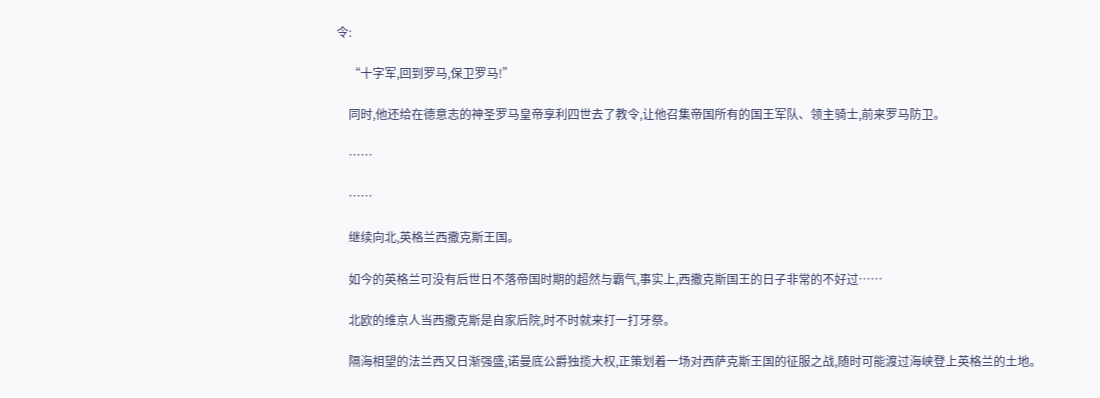令:

    “十字军,回到罗马,保卫罗马!”

    同时,他还给在德意志的神圣罗马皇帝享利四世去了教令,让他召集帝国所有的国王军队、领主骑士,前来罗马防卫。

    ……

    ……

    继续向北,英格兰西撒克斯王国。

    如今的英格兰可没有后世日不落帝国时期的超然与霸气,事实上,西撒克斯国王的日子非常的不好过……

    北欧的维京人当西撒克斯是自家后院,时不时就来打一打牙祭。

    隔海相望的法兰西又日渐强盛,诺曼底公爵独揽大权,正策划着一场对西萨克斯王国的征服之战,随时可能渡过海峡登上英格兰的土地。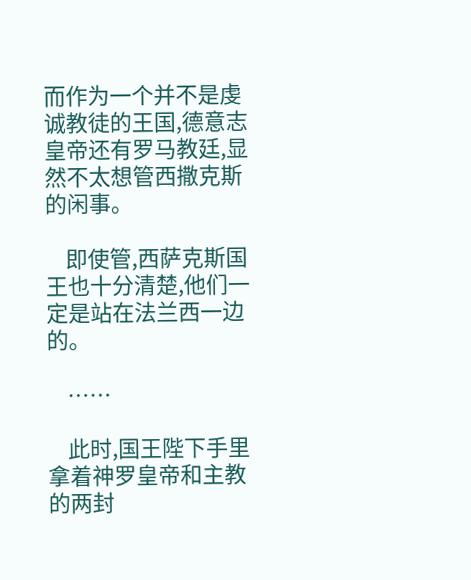而作为一个并不是虔诚教徒的王国,德意志皇帝还有罗马教廷,显然不太想管西撒克斯的闲事。

    即使管,西萨克斯国王也十分清楚,他们一定是站在法兰西一边的。

    ……

    此时,国王陛下手里拿着神罗皇帝和主教的两封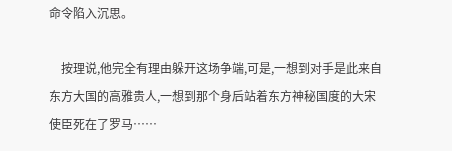命令陷入沉思。

    按理说,他完全有理由躲开这场争端,可是,一想到对手是此来自东方大国的高雅贵人,一想到那个身后站着东方神秘国度的大宋使臣死在了罗马……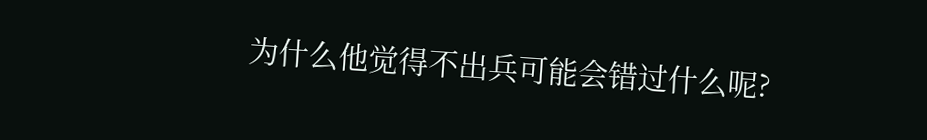为什么他觉得不出兵可能会错过什么呢?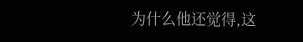为什么他还觉得,这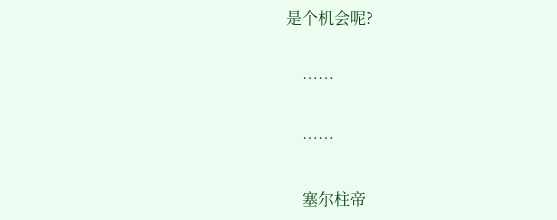是个机会呢?

    ……

    ……

    塞尔柱帝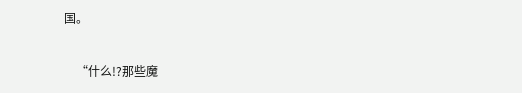国。

    “什么!?那些魔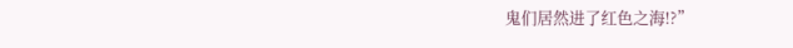鬼们居然进了红色之海!?”